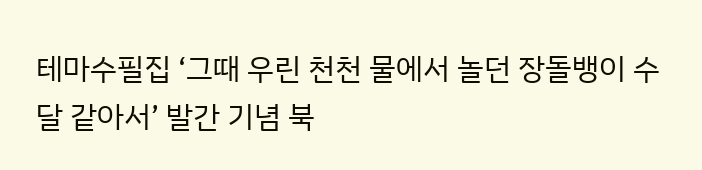테마수필집 ‘그때 우린 천천 물에서 놀던 장돌뱅이 수달 같아서’ 발간 기념 북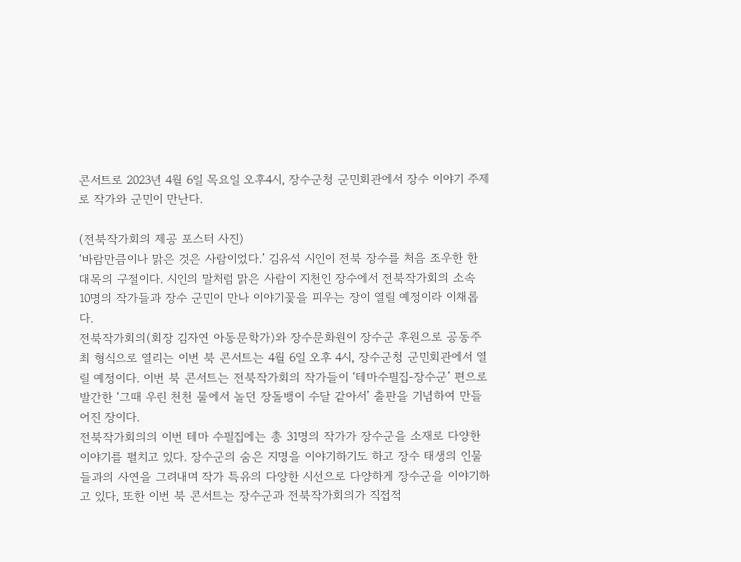콘서트로 2023년 4월 6일 목요일 오후4시, 장수군청 군민회관에서 장수 이야기 주제로 작가와 군민이 만난다.

(전북작가회의 제공 포스터 사진)
‘바람만큼이나 맑은 것은 사람이었다.’ 김유석 시인이 전북 장수를 처음 조우한 한 대목의 구절이다. 시인의 말처럼 맑은 사람이 지천인 장수에서 전북작가회의 소속 10명의 작가들과 장수 군민이 만나 이야기꽃을 피우는 장이 열릴 예정이라 이채롭다.
전북작가회의(회장 김자연 아동문학가)와 장수문화원이 장수군 후원으로 공동주최 형식으로 열리는 이번 북 콘서트는 4월 6일 오후 4시, 장수군청 군민회관에서 열릴 예정이다. 이번 북 콘서트는 전북작가회의 작가들이 ‘테마수필집-장수군’ 편으로 발간한 ‘그때 우린 천천 물에서 놀던 장돌뱅이 수달 같아서’ 출판을 기념하여 만들어진 장이다.
전북작가회의의 이번 테마 수필집에는 총 31명의 작가가 장수군을 소재로 다양한 이야기를 펼치고 있다. 장수군의 숨은 지명을 이야기하기도 하고 장수 태생의 인물들과의 사연을 그려내며 작가 특유의 다양한 시선으로 다양하게 장수군을 이야기하고 있다, 또한 이번 북 콘서트는 장수군과 전북작가회의가 직접적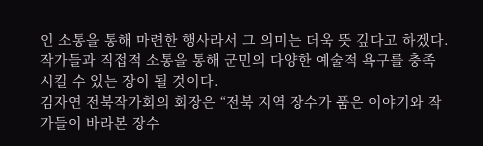인 소통을 통해 마련한 행사라서 그 의미는 더욱 뜻 깊다고 하겠다. 작가들과 직접적 소통을 통해 군민의 다양한 예술적 욕구를 충족시킬 수 있는 장이 될 것이다.
김자연 전북작가회의 회장은 “전북 지역 장수가 품은 이야기와 작가들이 바라본 장수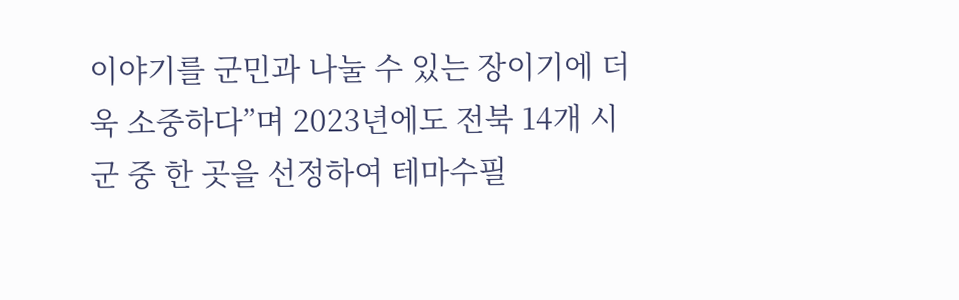이야기를 군민과 나눌 수 있는 장이기에 더욱 소중하다”며 2023년에도 전북 14개 시 군 중 한 곳을 선정하여 테마수필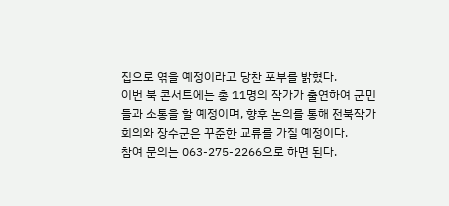집으로 엮을 예정이라고 당찬 포부를 밝혔다.
이번 북 콘서트에는 총 11명의 작가가 출연하여 군민들과 소통을 할 예정이며, 향후 논의를 통해 전북작가회의와 장수군은 꾸준한 교류를 가질 예정이다.
참여 문의는 063-275-2266으로 하면 된다.